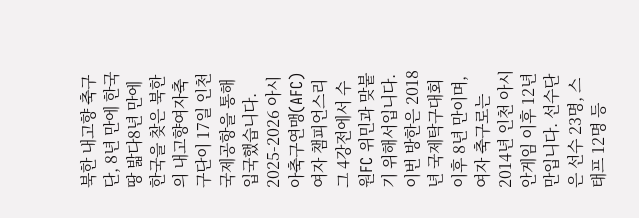북한 내고향 축구단, 8년 만에 한국 땅 밟다8년 만에 한국을 찾은 북한의 내고향여자축구단이 17일 인천국제공항을 통해 입국했습니다. 2025-2026 아시아축구연맹(AFC) 여자 챔피언스리그 4강전에서 수원FC 위민과 맞붙기 위해서입니다. 이번 방한은 2018년 국제탁구대회 이후 8년 만이며, 여자 축구로는 2014년 인천 아시안게임 이후 12년 만입니다. 선수단은 선수 23명, 스태프 12명 등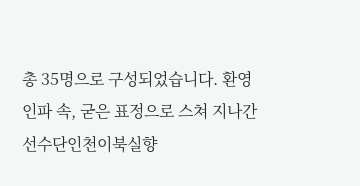총 35명으로 구성되었습니다. 환영 인파 속, 굳은 표정으로 스쳐 지나간 선수단인천이북실향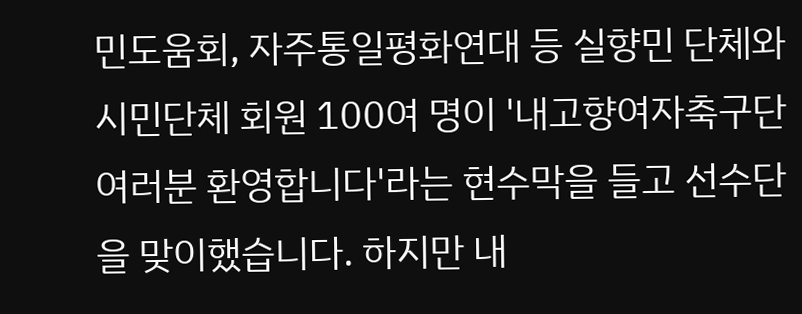민도움회, 자주통일평화연대 등 실향민 단체와 시민단체 회원 100여 명이 '내고향여자축구단 여러분 환영합니다'라는 현수막을 들고 선수단을 맞이했습니다. 하지만 내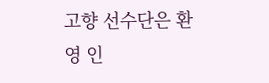고향 선수단은 환영 인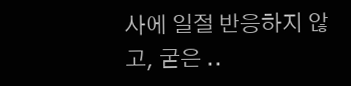사에 일절 반응하지 않고, 굳은 ..